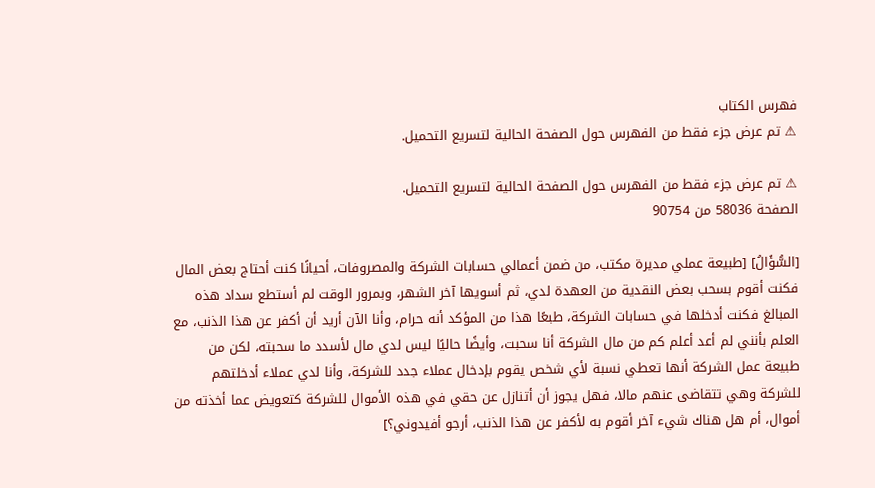فهرس الكتاب
⚠ تم عرض جزء فقط من الفهرس حول الصفحة الحالية لتسريع التحميل.

⚠ تم عرض جزء فقط من الفهرس حول الصفحة الحالية لتسريع التحميل.
الصفحة 58036 من 90754

[السُّؤَالُ] [طبيعة عملي مديرة مكتب، من ضمن أعمالي حسابات الشركة والمصروفات، أحيانًا كنت أحتاج بعض المال فكنت أقوم بسحب بعض النقدية من العهدة لدي، ثم أسويها آخر الشهر، وبمرور الوقت لم أستطع سداد هذه المبالغ فكنت أدخلها في حسابات الشركة، طبعًا هذا من المؤكد أنه حرام، وأنا الآن أريد أن أكفر عن هذا الذنب، مع العلم بأنني لم أعد أعلم كم من مال الشركة أنا سحبت، وأيضًا حاليًا ليس لدي مال لأسدد ما سحبته، لكن من طبيعة عمل الشركة أنها تعطي نسبة لأي شخص يقوم بإدخال عملاء جدد للشركة، وأنا لدي عملاء أدخلتهم للشركة وهي تتقاضى عنهم مالا، فهل يجوز أن أتنازل عن حقي في هذه الأموال للشركة كتعويض عما أخذته من أموال، أم هل هناك شيء آخر أقوم به لأكفر عن هذا الذنب، أرجو أفيدوني؟]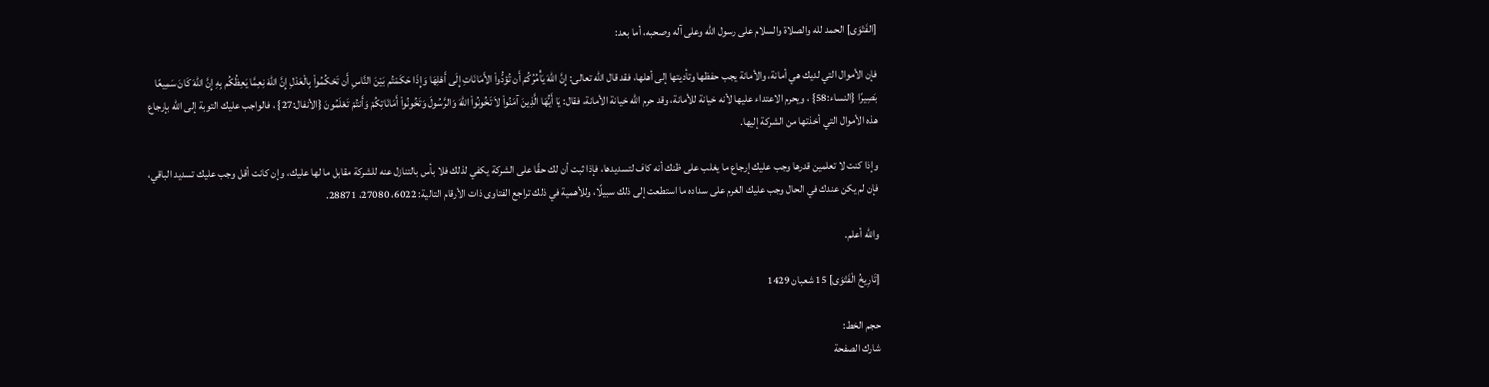[الفَتْوَى] الحمد لله والصلاة والسلام على رسول الله وعلى آله وصحبه، أما بعد:

فإن الأموال التي لديك هي أمانة، والأمانة يجب حفظها وتأديتها إلى أهلها، فقد قال الله تعالى: إِنَّ اللهَ يَأْمُرُكُمْ أَن تُؤدُّواْ الأَمَانَاتِ إِلَى أَهْلِهَا وَإِذَا حَكَمْتُم بَيْنَ النَّاسِ أَن تَحْكُمُواْ بِالْعَدْلِ إِنَّ اللهَ نِعِمَّا يَعِظُكُم بِهِ إِنَّ اللهَ كَانَ سَمِيعًا بَصِيرًا {النساء:58} ، ويحرم الاعتداء عليها لأنه خيانة للأمانة، وقد حرم الله خيانة الأمانة، فقال: يَا أَيُّهَا الَّذِينَ آمَنُواْ لاَ تَخُونُواْ اللهَ وَالرَّسُولَ وَتَخُونُواْ أَمَانَاتِكُمْ وَأَنتُمْ تَعْلَمُونَ {الأنفال:27} ، فالواجب عليك التوبة إلى الله بإرجاع هذه الأموال التي أخذتها من الشركة إليها.

وإذا كنت لا تعلمين قدرها وجب عليك إرجاع ما يغلب على ظنك أنه كاف لتسديدها، فإذا ثبت أن لك حقًا على الشركة يكفي لذلك فلا بأس بالتنازل عنه للشركة مقابل ما لها عليك، وإن كانت أقل وجب عليك تسديد الباقي، فإن لم يكن عندك في الحال وجب عليك الغرم على سداده ما استطعت إلى ذلك سبيلًا، وللأهمية في ذلك تراجع الفتاوى ذات الأرقام التالية: 6022، 27080، 28871.

والله أعلم.

[تَارِيخُ الْفَتْوَى] 15 شعبان 1429

حجم الخط:
شارك الصفحة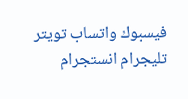فيسبوك واتساب تويتر تليجرام انستجرام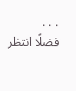. . .
فضلًا انتظر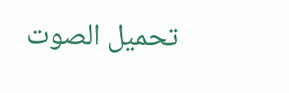تحميل الصوت